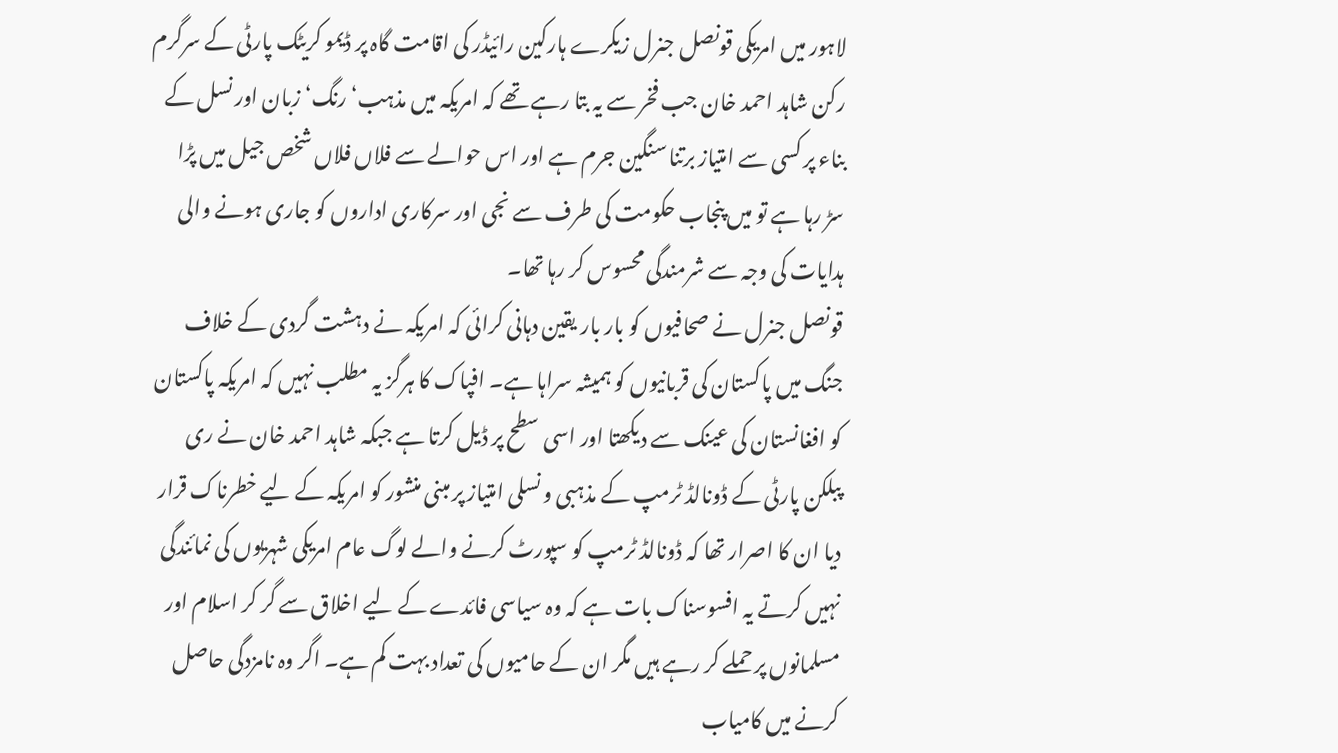لاہور میں امریکی قونصل جنرل زیکرے ہارکین رائیڈر کی اقامت گاہ پر ڈیمو کریٹک پارٹی کے سرگرم رکن شاہد احمد خان جب فخر سے یہ بتا رہے تھے کہ امریکہ میں مذہب‘ رنگ‘ زبان اور نسل کے بناء پر کسی سے امتیاز برتنا سنگین جرم ہے اور اس حوالے سے فلاں فلاں شخص جیل میں پڑا سڑ رہا ہے تو میں پنجاب حکومت کی طرف سے نجی اور سرکاری اداروں کو جاری ہونے والی ہدایات کی وجہ سے شرمندگی محسوس کر رہا تھا۔
قونصل جنرل نے صحافیوں کو بار بار یقین دہانی کرائی کہ امریکہ نے دہشت گردی کے خلاف جنگ میں پاکستان کی قربانیوں کو ہمیشہ سراہا ہے۔ افپاک کا ہرگز یہ مطلب نہیں کہ امریکہ پاکستان کو افغانستان کی عینک سے دیکھتا اور اسی سطح پر ڈیل کرتا ہے جبکہ شاہد احمد خان نے ری پبلکن پارٹی کے ڈونالڈ ٹرمپ کے مذہبی و نسلی امتیاز پر مبنی منشور کو امریکہ کے لیے خطرناک قرار دیا ان کا اصرار تھا کہ ڈونالڈ ٹرمپ کو سپورٹ کرنے والے لوگ عام امریکی شہریوں کی نمائندگی نہیں کرتے یہ افسوسناک بات ہے کہ وہ سیاسی فائدے کے لیے اخلاق سے گر کر اسلام اور مسلمانوں پر حملے کر رہے ہیں مگر ان کے حامیوں کی تعداد بہت کم ہے۔ اگر وہ نامزدگی حاصل کرنے میں کامیاب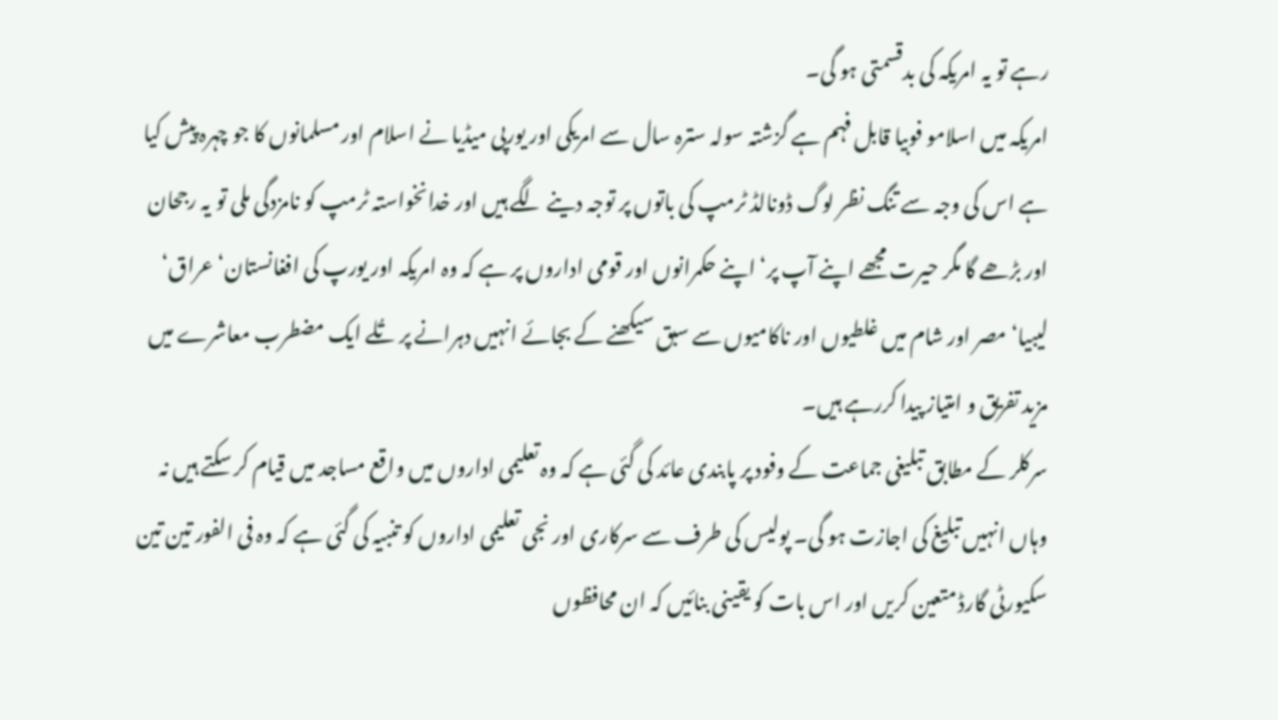رہے تو یہ امریکہ کی بدقسمتی ہو گی۔
امریکہ میں اسلامو فوبیا قابل فہم ہے گزشتہ سولہ سترہ سال سے امریکی اور یورپی میڈیا نے اسلام اور مسلمانوں کا جو چہرہ پیش کیا ہے اس کی وجہ سے تنگ نظر لوگ ڈونالڈ ٹرمپ کی باتوں پر توجہ دینے لگے ہیں اور خدانخواستہ ٹرمپ کو نامزدگی ملی تو یہ رجحان اور بڑھے گا مگر حیرت مجھے اپنے آپ پر‘ اپنے حکمرانوں اور قومی اداروں پر ہے کہ وہ امریکہ اور یورپ کی افغانستان‘ عراق‘ لیبیا‘ مصر اور شام میں غلطیوں اور ناکامیوں سے سبق سیکھنے کے بجائے انہیں دہرانے پر تُلے ایک مضطرب معاشرے میں مزید تفریق و امتیاز پیدا کررہے ہیں۔
سرکلر کے مطابق تبلیغی جماعت کے وفود پر پابندی عائد کی گئی ہے کہ وہ تعلیمی اداروں میں واقع مساجد میں قیام کر سکتے ہیں نہ وہاں انہیں تبلیغ کی اجازت ہو گی۔ پولیس کی طرف سے سرکاری اور نجی تعلیمی اداروں کو تنبیہ کی گئی ہے کہ وہ فی الفور تین تین سکیورٹی گارڈ متعین کریں اور اس بات کو یقینی بنائیں کہ ان محافظوں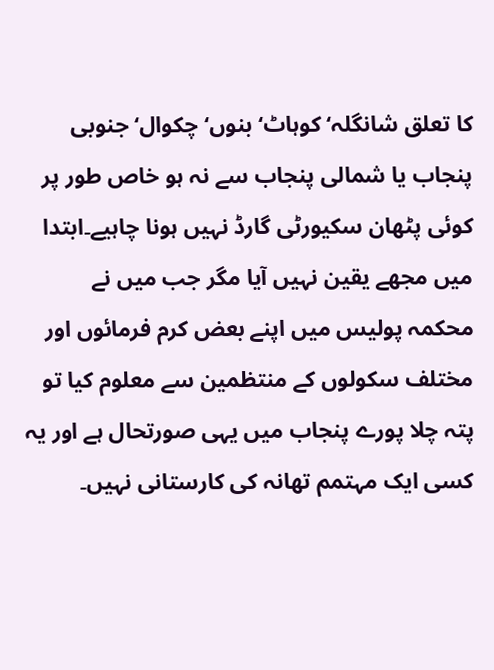کا تعلق شانگلہ‘ کوہاٹ‘ بنوں‘ چکوال‘ جنوبی پنجاب یا شمالی پنجاب سے نہ ہو خاص طور پر کوئی پٹھان سکیورٹی گارڈ نہیں ہونا چاہیے۔ابتدا میں مجھے یقین نہیں آیا مگر جب میں نے محکمہ پولیس میں اپنے بعض کرم فرمائوں اور مختلف سکولوں کے منتظمین سے معلوم کیا تو پتہ چلا پورے پنجاب میں یہی صورتحال ہے اور یہ کسی ایک مہتمم تھانہ کی کارستانی نہیں۔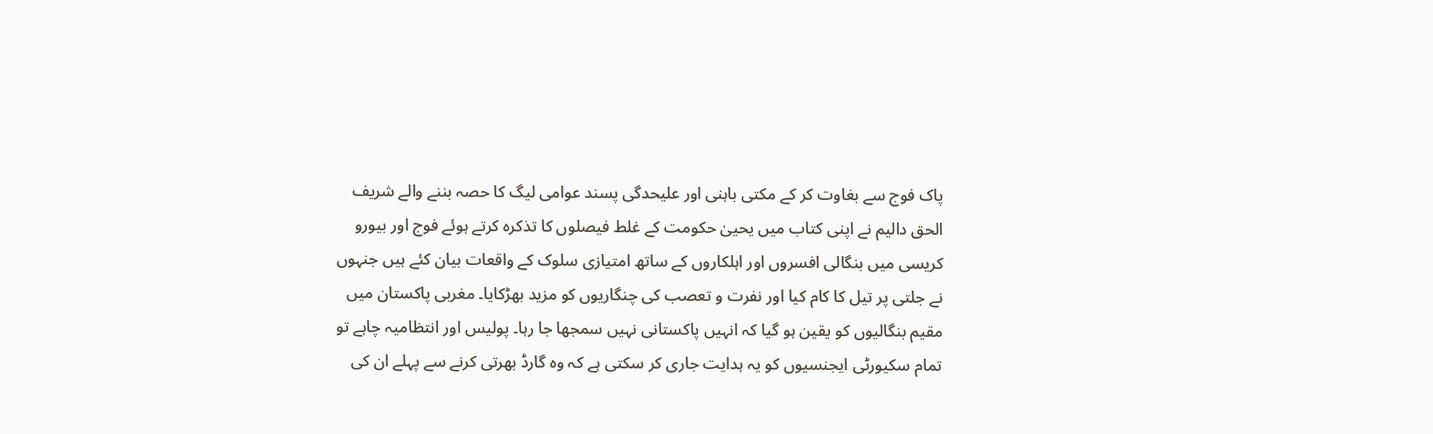پاک فوج سے بغاوت کر کے مکتی باہنی اور علیحدگی پسند عوامی لیگ کا حصہ بننے والے شریف الحق دالیم نے اپنی کتاب میں یحییٰ حکومت کے غلط فیصلوں کا تذکرہ کرتے ہوئے فوج اور بیورو کریسی میں بنگالی افسروں اور اہلکاروں کے ساتھ امتیازی سلوک کے واقعات بیان کئے ہیں جنہوں نے جلتی پر تیل کا کام کیا اور نفرت و تعصب کی چنگاریوں کو مزید بھڑکایا۔ مغربی پاکستان میں مقیم بنگالیوں کو یقین ہو گیا کہ انہیں پاکستانی نہیں سمجھا جا رہا۔ پولیس اور انتظامیہ چاہے تو تمام سکیورٹی ایجنسیوں کو یہ ہدایت جاری کر سکتی ہے کہ وہ گارڈ بھرتی کرنے سے پہلے ان کی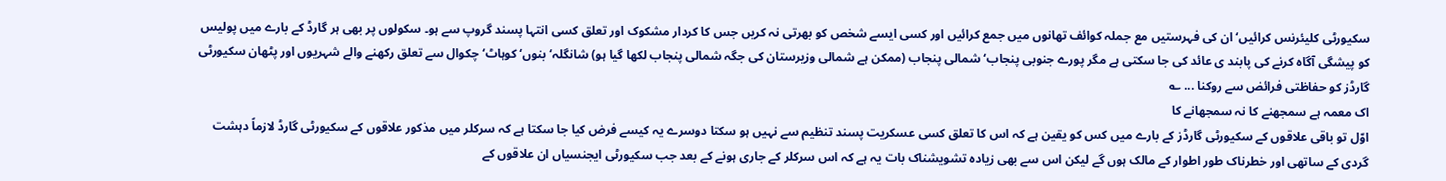سکیورٹی کلیئرنس کرائیں‘ ان کی فہرستیں مع جملہ کوائف تھانوں میں جمع کرائیں اور کسی ایسے شخص کو بھرتی نہ کریں جس کا کردار مشکوک اور تعلق کسی انتہا پسند گروپ سے ہو۔ سکولوں پر بھی ہر گارڈ کے بارے میں پولیس کو پیشگی آگاہ کرنے کی پابند ی عائد کی جا سکتی ہے مگر پورے جنوبی پنجاب‘ شمالی پنجاب (ممکن ہے شمالی وزیرستان کی جگہ شمالی پنجاب لکھا گیا ہو) شانگلہ‘ بنوں‘ کوہاٹ‘ چکوال سے تعلق رکھنے والے شہریوں اور پٹھان سکیورٹی گارڈز کو حفاظتی فرائض سے روکنا ... ؎
اک معمہ ہے سمجھنے کا نہ سمجھانے کا
اوّل تو باقی علاقوں کے سکیورٹی گارڈز کے بارے میں کس کو یقین ہے کہ اس کا تعلق کسی عسکریت پسند تنظیم سے نہیں ہو سکتا دوسرے یہ کیسے فرض کیا جا سکتا ہے کہ سرکلر میں مذکور علاقوں کے سکیورٹی گارڈ لازماً دہشت گردی کے ساتھی اور خطرناک طور اطوار کے مالک ہوں گے لیکن اس سے بھی زیادہ تشویشناک بات یہ ہے کہ اس سرکلر کے جاری ہونے کے بعد جب سکیورٹی ایجنسیاں ان علاقوں کے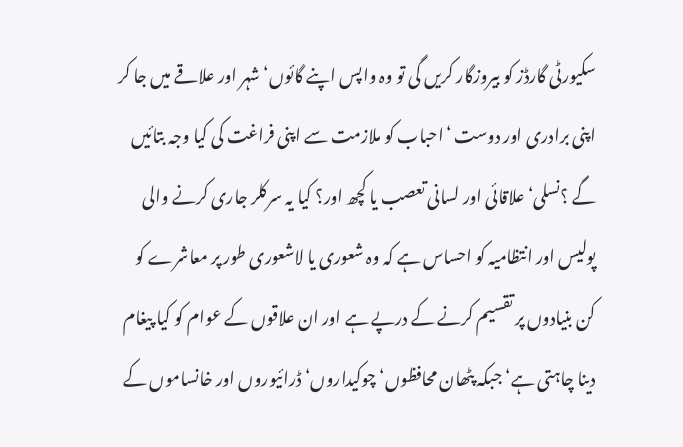سکیورٹی گارڈز کو بیروزگار کریں گی تو وہ واپس اپنے گائوں‘ شہر اور علاقے میں جا کر اپنی برادری اور دوست ‘احباب کو ملازمت سے اپنی فراغت کی کیا وجہ بتائیں گے ؟نسلی‘ علاقائی اور لسانی تعصب یا کچھ اور؟ کیا یہ سرکلر جاری کرنے والی پولیس اور انتظامیہ کو احساس ہے کہ وہ شعوری یا لاشعوری طور پر معاشرے کو کن بنیادوں پر تقسیم کرنے کے درپے ہے اور ان علاقوں کے عوام کو کیا پیغام دینا چاہتی ہے‘ جبکہ پٹھان محافظوں‘ چوکیداروں‘ ڈرائیوروں اور خانساموں کے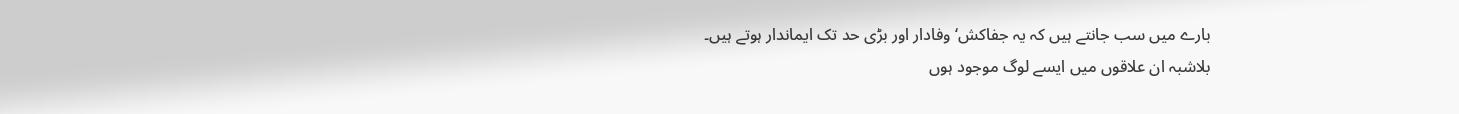بارے میں سب جانتے ہیں کہ یہ جفاکش‘ وفادار اور بڑی حد تک ایماندار ہوتے ہیں۔
بلاشبہ ان علاقوں میں ایسے لوگ موجود ہوں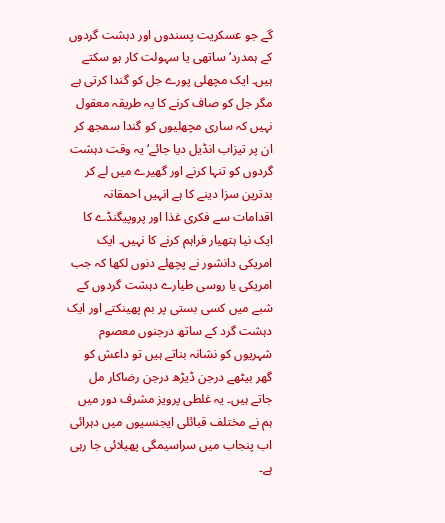گے جو عسکریت پسندوں اور دہشت گردوں کے ہمدرد‘ ساتھی یا سہولت کار ہو سکتے ہیں۔ ایک مچھلی پورے جل کو گندا کرتی ہے مگر جل کو صاف کرنے کا یہ طریقہ معقول نہیں کہ ساری مچھلیوں کو گندا سمجھ کر ان پر تیزاب انڈیل دیا جائے‘ یہ وقت دہشت گردوں کو تنہا کرنے اور گھیرے میں لے کر بدترین سزا دینے کا ہے انہیں احمقانہ اقدامات سے فکری غذا اور پروپیگنڈے کا ایک نیا ہتھیار فراہم کرنے کا نہیں۔ ایک امریکی دانشور نے پچھلے دنوں لکھا کہ جب امریکی یا روسی طیارے دہشت گردوں کے شبے میں کسی بستی پر بم پھینکتے اور ایک دہشت گرد کے ساتھ درجنوں معصوم شہریوں کو نشانہ بناتے ہیں تو داعش کو گھر بیٹھے درجن ڈیڑھ درجن رضاکار مل جاتے ہیں۔ یہ غلطی پرویز مشرف دور میں ہم نے مختلف قبائلی ایجنسیوں میں دہرائی اب پنجاب میں سراسیمگی پھیلائی جا رہی ہے۔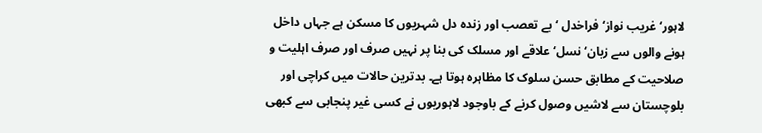لاہور‘ غریب نواز‘ فراخدل ‘ بے تعصب اور زندہ دل شہریوں کا مسکن ہے جہاں داخل ہونے والوں سے زبان‘ نسل‘ علاقے اور مسلک کی بنا پر نہیں صرف اور صرف اہلیت و صلاحیت کے مطابق حسن سلوک کا مظاہرہ ہوتا ہے۔ بدترین حالات میں کراچی اور بلوچستان سے لاشیں وصول کرنے کے باوجود لاہوریوں نے کسی غیر پنجابی سے کبھی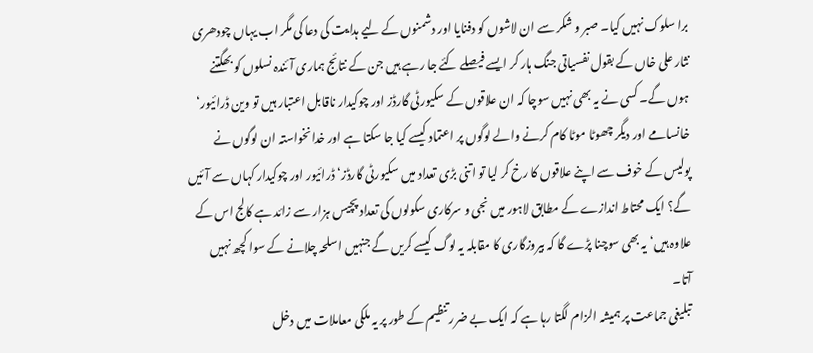برا سلوک نہیں کیا۔ صبر و شکر سے ان لاشوں کو دفنایا اور دشمنوں کے لیے ہدایت کی دعا کی مگر اب یہاں چودھری نثار علی خاں کے بقول نفسیاتی جنگ ہار کر ایسے فیصلے کئے جا رہے ہیں جن کے نتائج ہماری آئندہ نسلوں کو بھگتنے ہوں گے۔ کسی نے یہ بھی نہیں سوچا کہ ان علاقوں کے سکیورٹی گارڈز اور چوکیدار ناقابل اعتبار ہیں تو وین ڈرائیور‘ خانسامے اور دیگر چھوٹا موٹا کام کرنے والے لوگوں پر اعتماد کیسے کیا جا سکتا ہے اور خدانخواستہ ان لوگوں نے پولیس کے خوف سے اپنے علاقوں کا رخ کر لیا تو اتنی بڑی تعداد میں سکیورٹی گارڈز‘ ڈرائیور اور چوکیدار کہاں سے آئیں گے؟ ایک محتاط اندازے کے مطابق لاہور میں نجی و سرکاری سکولوں کی تعداد پچیس ہزار سے زائد ہے کالج اس کے علاوہ ہیں‘ یہ بھی سوچنا پڑے گا کہ بیروزگاری کا مقابلہ یہ لوگ کیسے کریں گے جنہیں اسلحہ چلانے کے سوا کچھ نہیں آتا۔
تبلیغی جماعت پر ہمیشہ الزام لگتا رہا ہے کہ ایک بے ضرر تنظیم کے طور پر یہ ملکی معاملات میں دخل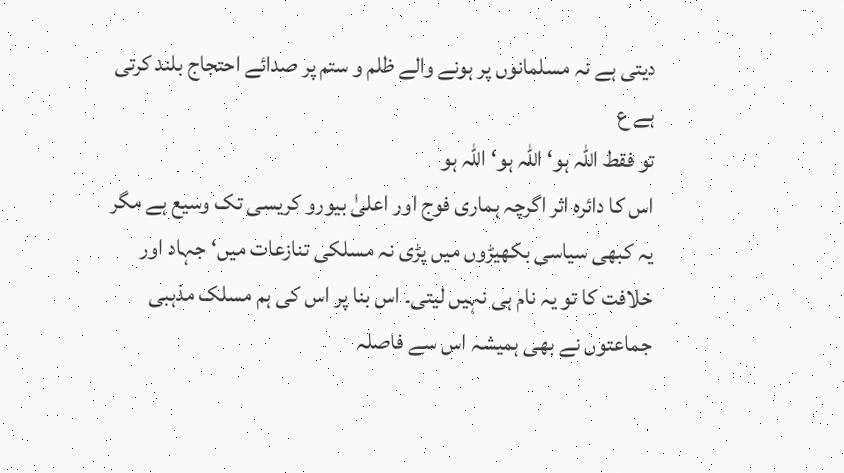دیتی ہے نہ مسلمانوں پر ہونے والے ظلم و ستم پر صدائے احتجاج بلند کرتی ہے ع
تو فقط اللہ ہو‘ اللہ ہو‘ اللہ ہو
اس کا دائرہ اثر اگرچہ ہماری فوج اور اعلیٰ بیورو کریسی تک وسیع ہے مگر یہ کبھی سیاسی بکھیڑوں میں پڑی نہ مسلکی تنازعات میں‘ جہاد اور خلافت کا تو یہ نام ہی نہیں لیتی۔ اس بنا پر اس کی ہم مسلک مذہبی جماعتوں نے بھی ہمیشہ اس سے فاصلہ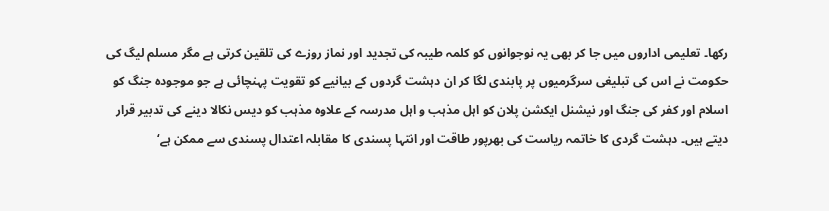رکھا۔ تعلیمی اداروں میں جا کر بھی یہ نوجوانوں کو کلمہ طیبہ کی تجدید اور نماز روزے کی تلقین کرتی ہے مگر مسلم لیگ کی حکومت نے اس کی تبلیغی سرگرمیوں پر پابندی لگا کر ان دہشت گردوں کے بیانیے کو تقویت پہنچائی ہے جو موجودہ جنگ کو اسلام اور کفر کی جنگ اور نیشنل ایکشن پلان کو اہل مذہب و اہل مدرسہ کے علاوہ مذہب کو دیس نکالا دینے کی تدبیر قرار دیتے ہیں۔ دہشت گردی کا خاتمہ ریاست کی بھرپور طاقت اور انتہا پسندی کا مقابلہ اعتدال پسندی سے ممکن ہے‘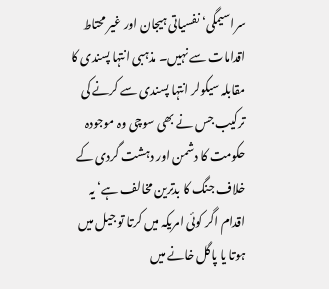سراسیمگی‘ نفسیاتی ہیجان اور غیر محتاط اقدامات سے نہیں۔ مذہبی انتہا پسندی کا مقابلہ سیکولر انتہا پسندی سے کرنے کی ترکیب جس نے بھی سوچی وہ موجودہ حکومت کا دشمن اور دہشت گردی کے خلاف جنگ کا بدترین مخالف ہے‘ یہ اقدام اگر کوئی امریکہ میں کرتا تو جیل میں ہوتا یا پاگل خانے میں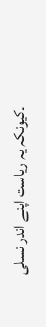۔کیونکہ یہ ریاست اپنے اندر نسلی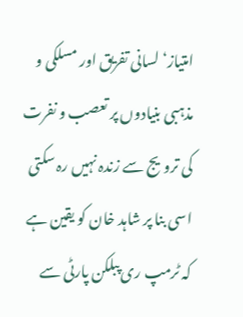امتیاز‘ لسانی تفریق اور مسلکی و مذہبی بنیادوں پر تعصب و نفرت کی ترویج سے زندہ نہیں رہ سکتی اسی بنا پر شاہد خان کو یقین ہے کہ ٹرمپ ری پبلکن پارٹی سے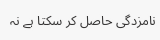نامزدگی حاصل کر سکتا ہے نہ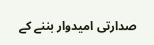صدارتی امیدوار بننے کے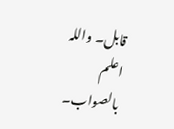قابل۔ واللہ اعلم بالصواب۔